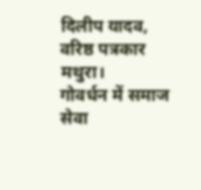दिलीप यादव, वरिष्ठ पत्रकार मथुरा।
गोवर्धन में समाज सेवा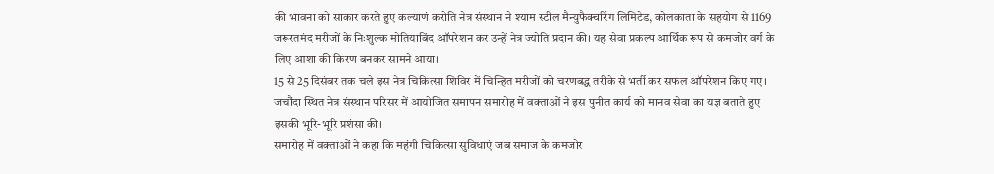की भावना को साकार करते हुए कल्याणं करोति नेत्र संस्थान ने श्याम स्टील मैन्युफैक्चरिंग लिमिटेड, कोलकाता के सहयोग से 1169 जरूरतमंद मरीजों के निःशुल्क मोतियाबिंद ऑपरेशन कर उन्हें नेत्र ज्योति प्रदान की। यह सेवा प्रकल्प आर्थिक रूप से कमजोर वर्ग के लिए आशा की किरण बनकर सामने आया।
15 से 25 दिसंबर तक चले इस नेत्र चिकित्सा शिविर में चिन्हित मरीजों को चरणबद्ध तरीके से भर्ती कर सफल ऑपरेशन किए गए। जचौंदा स्थित नेत्र संस्थान परिसर में आयोजित समापन समारोह में वक्ताओं ने इस पुनीत कार्य को मानव सेवा का यज्ञ बताते हुए इसकी भूरि-भूरि प्रशंसा की।
समारोह में वक्ताओं ने कहा कि महंगी चिकित्सा सुविधाएं जब समाज के कमजोर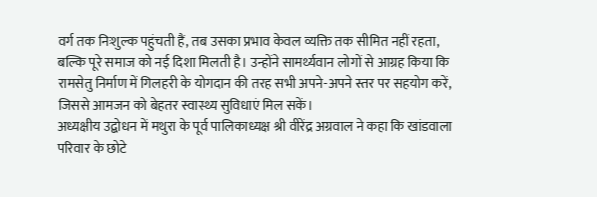वर्ग तक निःशुल्क पहुंचती हैं, तब उसका प्रभाव केवल व्यक्ति तक सीमित नहीं रहता, बल्कि पूरे समाज को नई दिशा मिलती है। उन्होंने सामर्थ्यवान लोगों से आग्रह किया कि रामसेतु निर्माण में गिलहरी के योगदान की तरह सभी अपने-अपने स्तर पर सहयोग करें, जिससे आमजन को बेहतर स्वास्थ्य सुविधाएं मिल सकें।
अध्यक्षीय उद्बोधन में मथुरा के पूर्व पालिकाध्यक्ष श्री वीरेंद्र अग्रवाल ने कहा कि खांडवाला परिवार के छोटे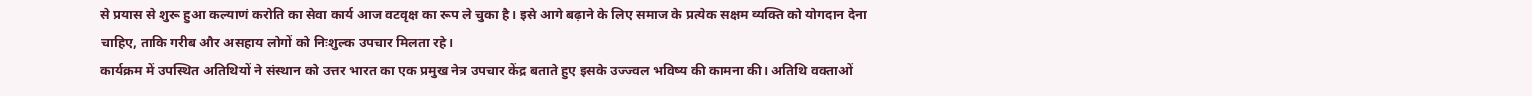से प्रयास से शुरू हुआ कल्याणं करोति का सेवा कार्य आज वटवृक्ष का रूप ले चुका है। इसे आगे बढ़ाने के लिए समाज के प्रत्येक सक्षम व्यक्ति को योगदान देना चाहिए, ताकि गरीब और असहाय लोगों को निःशुल्क उपचार मिलता रहे।
कार्यक्रम में उपस्थित अतिथियों ने संस्थान को उत्तर भारत का एक प्रमुख नेत्र उपचार केंद्र बताते हुए इसके उज्ज्वल भविष्य की कामना की। अतिथि वक्ताओं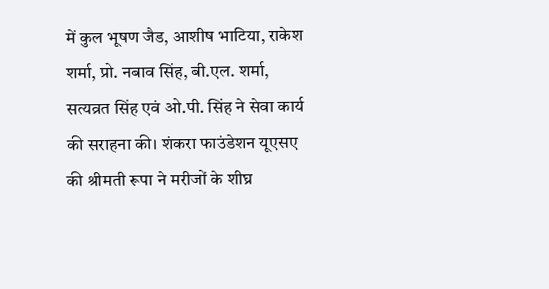में कुल भूषण जैड, आशीष भाटिया, राकेश शर्मा, प्रो. नबाव सिंह, बी.एल. शर्मा, सत्यव्रत सिंह एवं ओ.पी. सिंह ने सेवा कार्य की सराहना की। शंकरा फाउंडेशन यूएसए की श्रीमती रूपा ने मरीजों के शीघ्र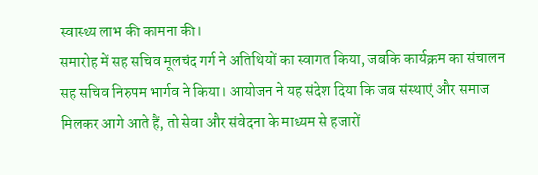स्वास्थ्य लाभ की कामना की।
समारोह में सह सचिव मूलचंद गर्ग ने अतिथियों का स्वागत किया, जबकि कार्यक्रम का संचालन सह सचिव निरुपम भार्गव ने किया। आयोजन ने यह संदेश दिया कि जब संस्थाएं और समाज मिलकर आगे आते हैं, तो सेवा और संवेदना के माध्यम से हजारों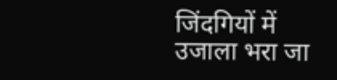जिंदगियों में उजाला भरा जा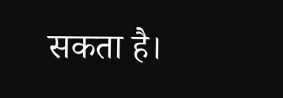सकता है।